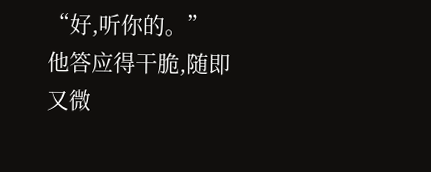“好,听你的。”
他答应得干脆,随即又微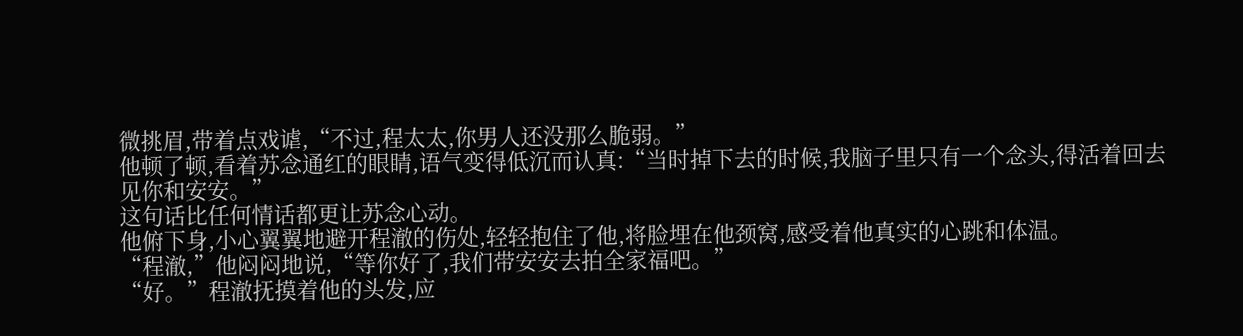微挑眉,带着点戏谑,“不过,程太太,你男人还没那么脆弱。”
他顿了顿,看着苏念通红的眼睛,语气变得低沉而认真:“当时掉下去的时候,我脑子里只有一个念头,得活着回去见你和安安。”
这句话比任何情话都更让苏念心动。
他俯下身,小心翼翼地避开程澈的伤处,轻轻抱住了他,将脸埋在他颈窝,感受着他真实的心跳和体温。
“程澈,”他闷闷地说,“等你好了,我们带安安去拍全家福吧。”
“好。”程澈抚摸着他的头发,应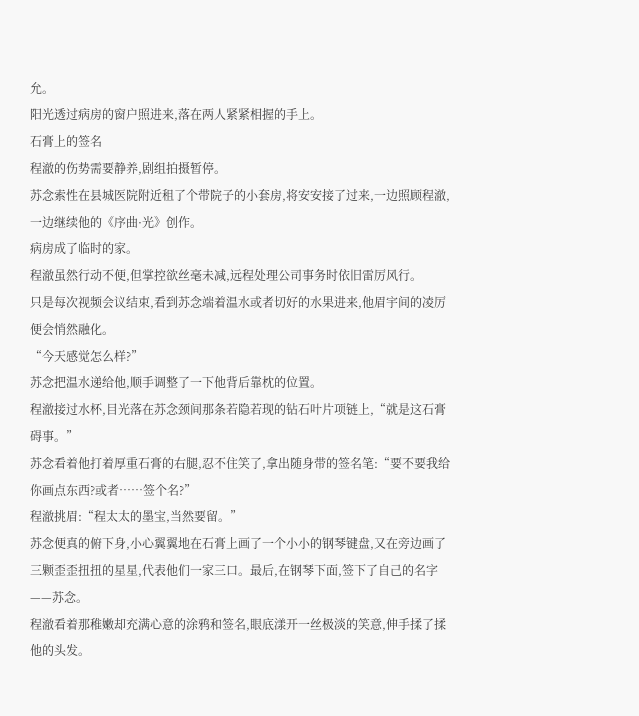允。
阳光透过病房的窗户照进来,落在两人紧紧相握的手上。
石膏上的签名
程澈的伤势需要静养,剧组拍摄暂停。
苏念索性在县城医院附近租了个带院子的小套房,将安安接了过来,一边照顾程澈,一边继续他的《序曲·光》创作。
病房成了临时的家。
程澈虽然行动不便,但掌控欲丝毫未减,远程处理公司事务时依旧雷厉风行。
只是每次视频会议结束,看到苏念端着温水或者切好的水果进来,他眉宇间的凌厉便会悄然融化。
“今天感觉怎么样?”
苏念把温水递给他,顺手调整了一下他背后靠枕的位置。
程澈接过水杯,目光落在苏念颈间那条若隐若现的钻石叶片项链上,“就是这石膏碍事。”
苏念看着他打着厚重石膏的右腿,忍不住笑了,拿出随身带的签名笔:“要不要我给你画点东西?或者……签个名?”
程澈挑眉:“程太太的墨宝,当然要留。”
苏念便真的俯下身,小心翼翼地在石膏上画了一个小小的钢琴键盘,又在旁边画了三颗歪歪扭扭的星星,代表他们一家三口。最后,在钢琴下面,签下了自己的名字——苏念。
程澈看着那稚嫩却充满心意的涂鸦和签名,眼底漾开一丝极淡的笑意,伸手揉了揉他的头发。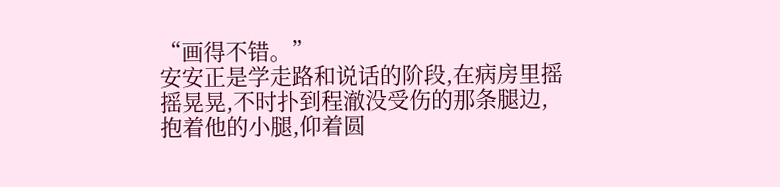“画得不错。”
安安正是学走路和说话的阶段,在病房里摇摇晃晃,不时扑到程澈没受伤的那条腿边,抱着他的小腿,仰着圆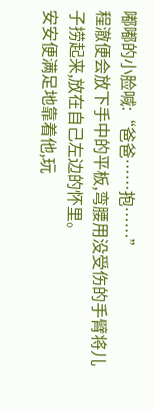嘟嘟的小脸喊:“爸爸……抱……”
程澈便会放下手中的平板,弯腰用没受伤的手臂将儿子捞起来,放在自己左边的怀里。
安安便满足地靠着他,玩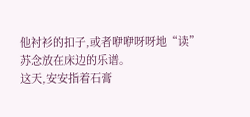他衬衫的扣子,或者咿咿呀呀地“读”苏念放在床边的乐谱。
这天,安安指着石膏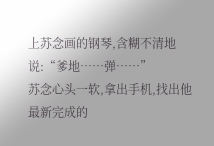上苏念画的钢琴,含糊不清地说:“爹地……弹……”
苏念心头一软,拿出手机,找出他最新完成的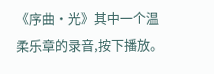《序曲·光》其中一个温柔乐章的录音,按下播放。